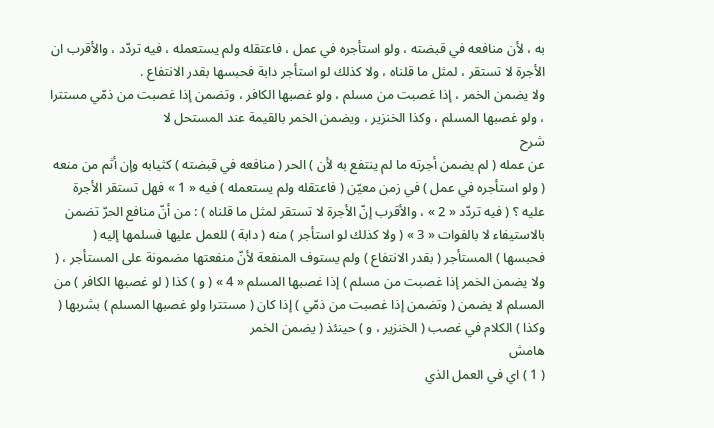به ، لأن منافعه في قبضته ، ولو استأجره في عمل ، فاعتقله ولم يستعمله ، فيه تردّد ، والأقرب ان الأجرة لا تستقر ، لمثل ما قلناه ، ولا كذلك لو استأجر دابة فحبسها بقدر الانتفاع .
ولا يضمن الخمر ، إذا غصبت من مسلم ، ولو غصبها الكافر ، وتضمن إذا غصبت من ذمّي مستترا ، ولو غصبها المسلم ، وكذا الخنزير ، ويضمن الخمر بالقيمة عند المستحل لا
شرح
عن عمله ( لم يضمن أجرته ما لم ينتفع به لأن ) الحر ( منافعه في قبضته ) كثيابه وإن أثم من منعه ( ولو استأجره في عمل ) في زمن معيّن ( فاعتقله ولم يستعمله ) فيه « 1 » فهل تستقر الأجرة عليه ؟ ( فيه تردّد « 2 » ، والأقرب إنّ الأجرة لا تستقر لمثل ما قلناه ) : من أنّ منافع الحرّ تضمن بالاستيفاء لا بالفوات « 3 » ( ولا كذلك لو استأجر ) منه ( دابة ) للعمل عليها فسلمها إليه ( فحبسها ) المستأجر ( بقدر الانتفاع ) ولم يستوف المنفعة لأنّ منفعتها مضمونة على المستأجر ، ( ولا يضمن الخمر إذا غصبت من مسلم ) إذا غصبها المسلم « 4 » ( و ) كذا ( لو غصبها الكافر ) من المسلم لا يضمن ( وتضمن إذا غصبت من ذمّي ) إذا كان ( مستترا ولو غصبها المسلم ) بشربها ( وكذا ) الكلام في غصب ( الخنزير ، و ) حينئذ ( يضمن الخمر
هامش
( 1 ) اي في العمل الذي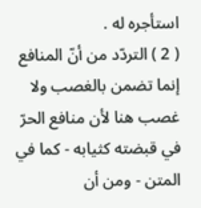استأجره له .
( 2 ) التردّد من أنّ المنافع إنما تضمن بالغصب ولا غصب هنا لأن منافع الحرّ في قبضته كثيابه - كما في المتن - ومن أن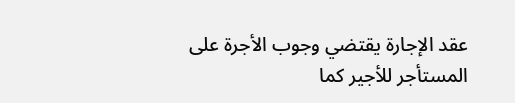عقد الإجارة يقتضي وجوب الأجرة على المستأجر للأجير كما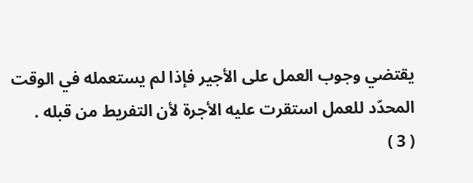يقتضي وجوب العمل على الأجير فإذا لم يستعمله في الوقت المحدّد للعمل استقرت عليه الأجرة لأن التفريط من قبله .
( 3 )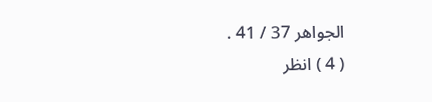الجواهر 37 / 41 .
( 4 ) انظر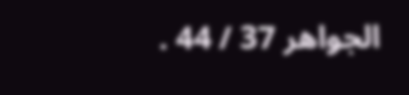الجواهر 37 / 44 .